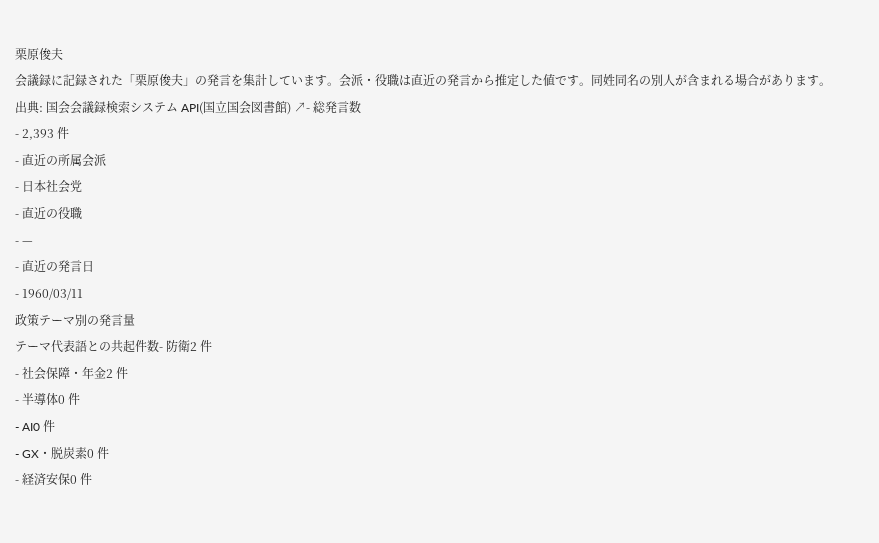栗原俊夫
会議録に記録された「栗原俊夫」の発言を集計しています。会派・役職は直近の発言から推定した値です。同姓同名の別人が含まれる場合があります。
出典: 国会会議録検索システム API(国立国会図書館) ↗- 総発言数
- 2,393 件
- 直近の所属会派
- 日本社会党
- 直近の役職
- —
- 直近の発言日
- 1960/03/11
政策テーマ別の発言量
テーマ代表語との共起件数- 防衛2 件
- 社会保障・年金2 件
- 半導体0 件
- AI0 件
- GX・脱炭素0 件
- 経済安保0 件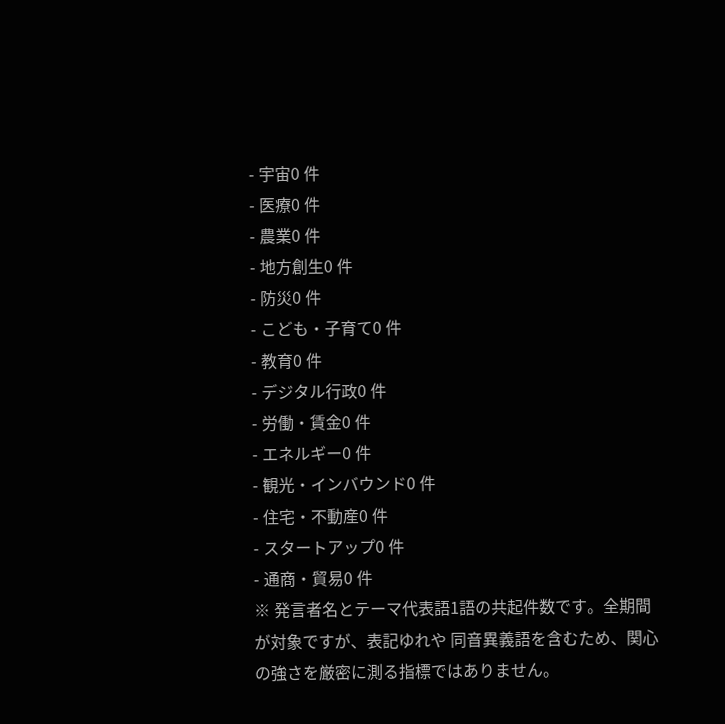- 宇宙0 件
- 医療0 件
- 農業0 件
- 地方創生0 件
- 防災0 件
- こども・子育て0 件
- 教育0 件
- デジタル行政0 件
- 労働・賃金0 件
- エネルギー0 件
- 観光・インバウンド0 件
- 住宅・不動産0 件
- スタートアップ0 件
- 通商・貿易0 件
※ 発言者名とテーマ代表語1語の共起件数です。全期間が対象ですが、表記ゆれや 同音異義語を含むため、関心の強さを厳密に測る指標ではありません。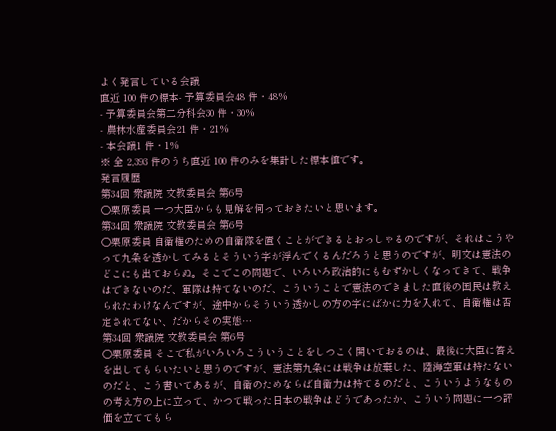よく発言している会議
直近 100 件の標本- 予算委員会48 件・48%
- 予算委員会第二分科会30 件・30%
- 農林水産委員会21 件・21%
- 本会議1 件・1%
※ 全 2,393 件のうち直近 100 件のみを集計した標本値です。
発言履歴
第34回 衆議院 文教委員会 第6号
○栗原委員 一つ大臣からも見解を伺っておきたいと思います。
第34回 衆議院 文教委員会 第6号
○栗原委員 自衛権のための自衛隊を置くことができるとおっしゃるのですが、それはこうやって九条を透かしてみるとそういう字が浮んでくるんだろうと思うのですが、明文は憲法のどこにも出ておらぬ。そこでこの問題で、いろいろ政治的にもむずかしくなってきて、戦争はできないのだ、軍隊は持てないのだ、こういうことで憲法のできました直後の国民は教えられたわけなんですが、途中からそういう透かしの方の字にばかに力を入れて、自衛権は否定されてない、だからその実態…
第34回 衆議院 文教委員会 第6号
○栗原委員 そこで私がいろいろこういうことをしつこく開いておるのは、最後に大臣に答えを出してもらいたいと思うのですが、憲法第九条には戦争は放棄した、陸海空軍は持たないのだと、こう書いてあるが、自衛のためならば自衛力は持てるのだと、こういうようなものの考え方の上に立って、かつて戦った日本の戦争はどうであったか、こういう問題に一つ評価を立ててもら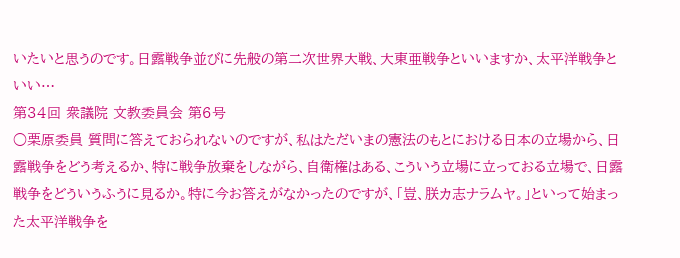いたいと思うのです。日露戦争並びに先般の第二次世界大戦、大東亜戦争といいますか、太平洋戦争といい…
第34回 衆議院 文教委員会 第6号
○栗原委員 質問に答えておられないのですが、私はただいまの憲法のもとにおける日本の立場から、日露戦争をどう考えるか、特に戦争放棄をしながら、自衛権はある、こういう立場に立っておる立場で、日露戦争をどういうふうに見るか。特に今お答えがなかったのですが、「豈、朕カ志ナラムヤ。」といって始まった太平洋戦争を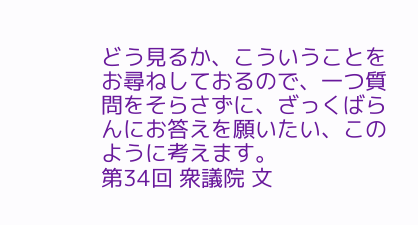どう見るか、こういうことをお尋ねしておるので、一つ質問をそらさずに、ざっくばらんにお答えを願いたい、このように考えます。
第34回 衆議院 文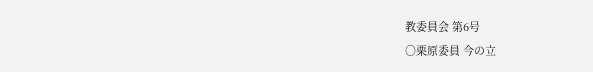教委員会 第6号
○栗原委員 今の立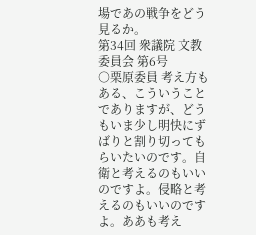場であの戦争をどう見るか。
第34回 衆議院 文教委員会 第6号
○栗原委員 考え方もある、こういうことでありますが、どうもいま少し明快にずばりと割り切ってもらいたいのです。自衛と考えるのもいいのですよ。侵略と考えるのもいいのですよ。ああも考え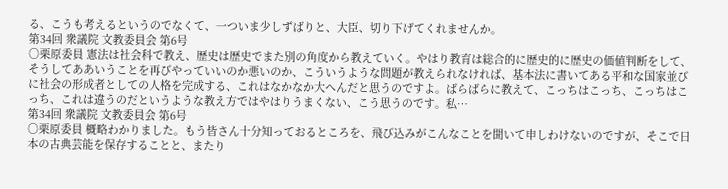る、こうも考えるというのでなくて、一ついま少しずばりと、大臣、切り下げてくれませんか。
第34回 衆議院 文教委員会 第6号
○栗原委員 憲法は社会科で教え、歴史は歴史でまた別の角度から教えていく。やはり教育は総合的に歴史的に歴史の価値判断をして、そうしてああいうことを再びやっていいのか悪いのか、こういうような問題が教えられなければ、基本法に書いてある平和な国家並びに社会の形成者としての人格を完成する、これはなかなか大へんだと思うのですよ。ばらばらに教えて、こっちはこっち、こっちはこっち、これは違うのだというような教え方ではやはりうまくない、こう思うのです。私…
第34回 衆議院 文教委員会 第6号
○栗原委員 概略わかりました。もう皆さん十分知っておるところを、飛び込みがこんなことを聞いて申しわけないのですが、そこで日本の古典芸能を保存することと、またり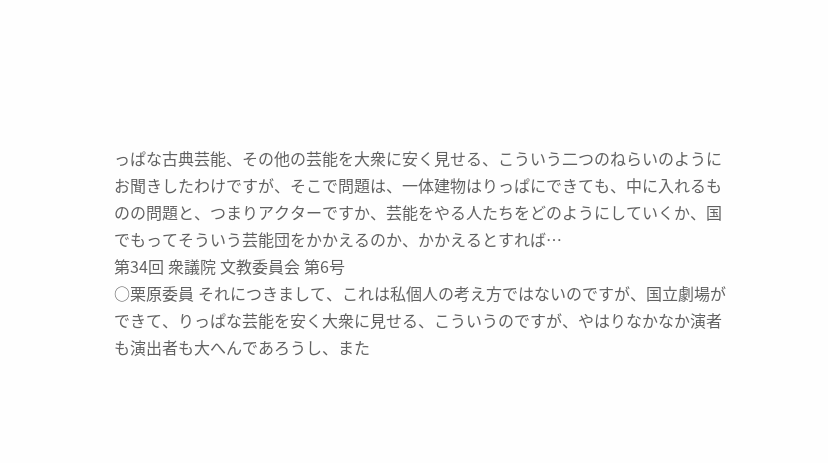っぱな古典芸能、その他の芸能を大衆に安く見せる、こういう二つのねらいのようにお聞きしたわけですが、そこで問題は、一体建物はりっぱにできても、中に入れるものの問題と、つまりアクターですか、芸能をやる人たちをどのようにしていくか、国でもってそういう芸能団をかかえるのか、かかえるとすれば…
第34回 衆議院 文教委員会 第6号
○栗原委員 それにつきまして、これは私個人の考え方ではないのですが、国立劇場ができて、りっぱな芸能を安く大衆に見せる、こういうのですが、やはりなかなか演者も演出者も大へんであろうし、また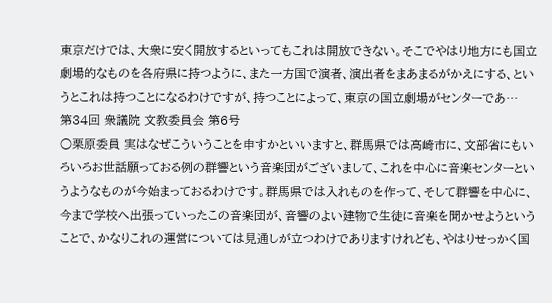東京だけでは、大衆に安く開放するといってもこれは開放できない。そこでやはり地方にも国立劇場的なものを各府県に持つように、また一方国で演者、演出者をまあまるがかえにする、というとこれは持つことになるわけですが、持つことによって、東京の国立劇場がセンターであ…
第34回 衆議院 文教委員会 第6号
○栗原委員 実はなぜこういうことを申すかといいますと、群馬県では高崎市に、文部省にもいろいろお世話願っておる例の群響という音楽団がございまして、これを中心に音楽センターというようなものが今始まっておるわけです。群馬県では入れものを作って、そして群響を中心に、今まで学校へ出張っていったこの音楽団が、音響のよい建物で生徒に音楽を聞かせようということで、かなりこれの運営については見通しが立つわけでありますけれども、やはりせっかく国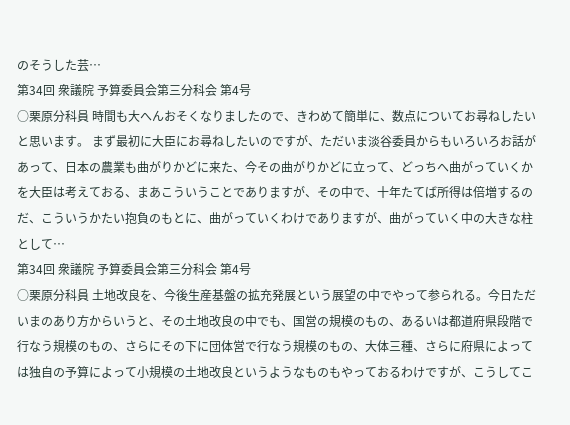のそうした芸…
第34回 衆議院 予算委員会第三分科会 第4号
○栗原分科員 時間も大へんおそくなりましたので、きわめて簡単に、数点についてお尋ねしたいと思います。 まず最初に大臣にお尋ねしたいのですが、ただいま淡谷委員からもいろいろお話があって、日本の農業も曲がりかどに来た、今その曲がりかどに立って、どっちへ曲がっていくかを大臣は考えておる、まあこういうことでありますが、その中で、十年たてば所得は倍増するのだ、こういうかたい抱負のもとに、曲がっていくわけでありますが、曲がっていく中の大きな柱として…
第34回 衆議院 予算委員会第三分科会 第4号
○栗原分科員 土地改良を、今後生産基盤の拡充発展という展望の中でやって参られる。今日ただいまのあり方からいうと、その土地改良の中でも、国営の規模のもの、あるいは都道府県段階で行なう規模のもの、さらにその下に団体営で行なう規模のもの、大体三種、さらに府県によっては独自の予算によって小規模の土地改良というようなものもやっておるわけですが、こうしてこ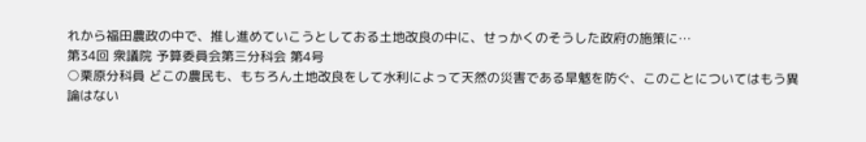れから福田農政の中で、推し進めていこうとしておる土地改良の中に、せっかくのそうした政府の施策に…
第34回 衆議院 予算委員会第三分科会 第4号
○栗原分科員 どこの農民も、もちろん土地改良をして水利によって天然の災害である旱魃を防ぐ、このことについてはもう異論はない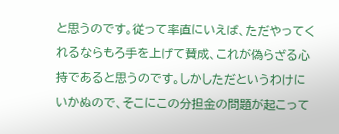と思うのです。従って率直にいえば、ただやってくれるならもろ手を上げて賛成、これが偽らざる心持であると思うのです。しかしただというわけにいかぬので、そこにこの分担金の問題が起こって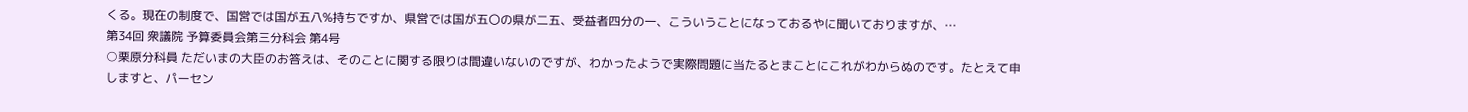くる。現在の制度で、国営では国が五八%持ちですか、県営では国が五〇の県が二五、受益者四分の一、こういうことになっておるやに聞いておりますが、…
第34回 衆議院 予算委員会第三分科会 第4号
○栗原分科員 ただいまの大臣のお答えは、そのことに関する限りは間違いないのですが、わかったようで実際問題に当たるとまことにこれがわからぬのです。たとえて申しますと、パーセン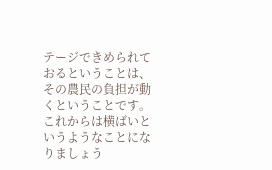テージできめられておるということは、その農民の負担が動くということです。これからは横ばいというようなことになりましょう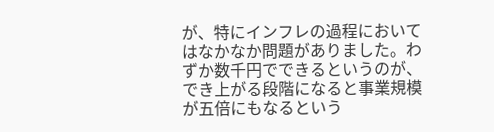が、特にインフレの過程においてはなかなか問題がありました。わずか数千円でできるというのが、でき上がる段階になると事業規模が五倍にもなるという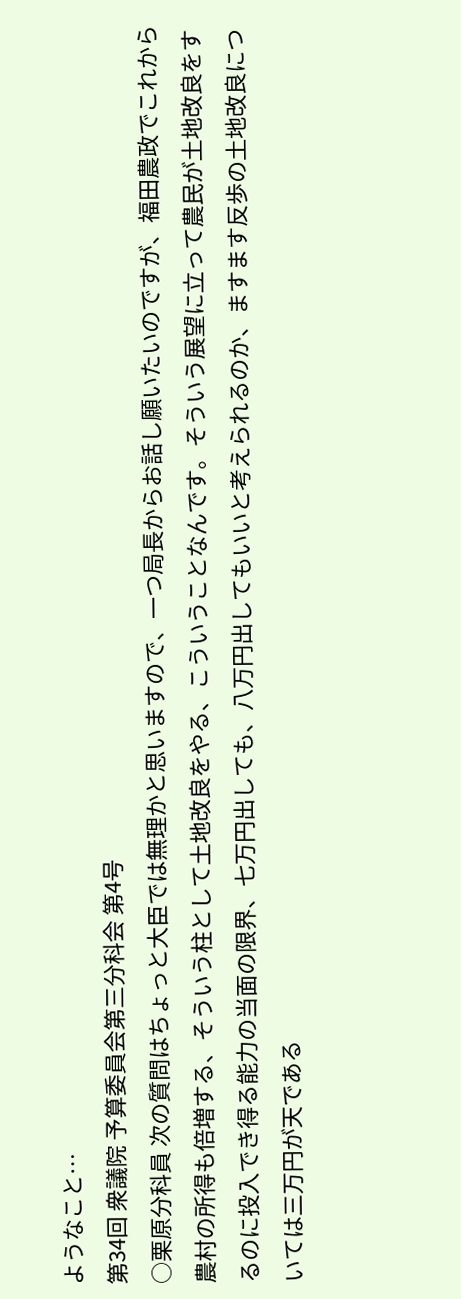ようなこと…
第34回 衆議院 予算委員会第三分科会 第4号
○栗原分科員 次の質問はちょっと大臣では無理かと思いますので、一つ局長からお話し願いたいのですが、福田農政でこれから農村の所得も倍増する、そういう柱として土地改良をやる、こういうことなんです。そういう展望に立って農民が土地改良をするのに投入でき得る能力の当面の限界、七万円出しても、八万円出してもいいと考えられるのか、ますます反歩の土地改良については三万円が天である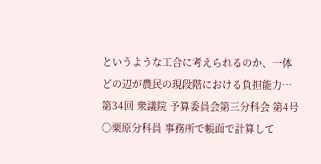というような工合に考えられるのか、一体どの辺が農民の現段階における負担能力…
第34回 衆議院 予算委員会第三分科会 第4号
○栗原分科員 事務所で帳面で計算して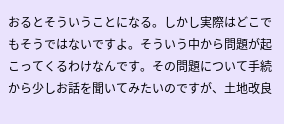おるとそういうことになる。しかし実際はどこでもそうではないですよ。そういう中から問題が起こってくるわけなんです。その問題について手続から少しお話を聞いてみたいのですが、土地改良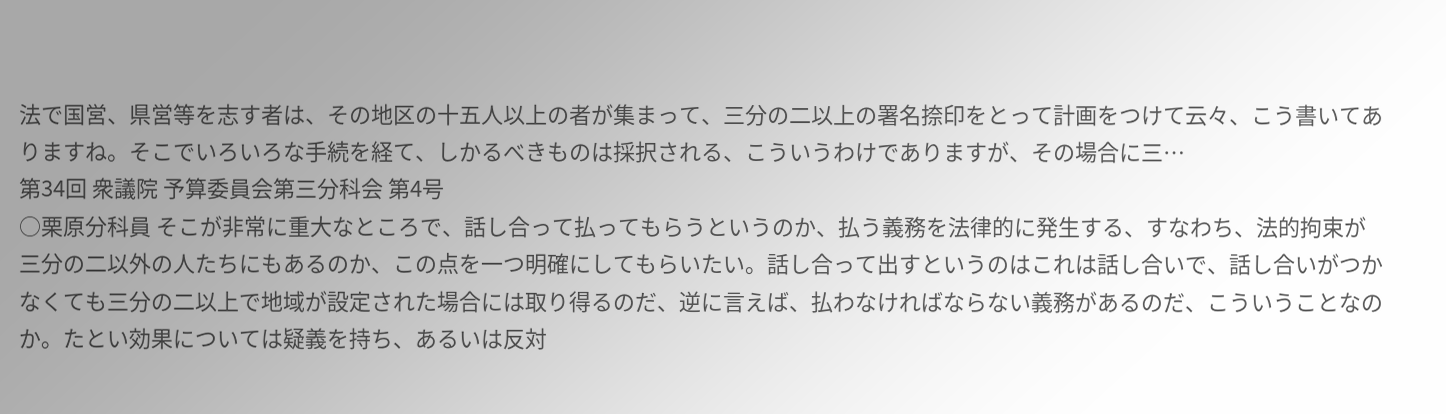法で国営、県営等を志す者は、その地区の十五人以上の者が集まって、三分の二以上の署名捺印をとって計画をつけて云々、こう書いてありますね。そこでいろいろな手続を経て、しかるべきものは採択される、こういうわけでありますが、その場合に三…
第34回 衆議院 予算委員会第三分科会 第4号
○栗原分科員 そこが非常に重大なところで、話し合って払ってもらうというのか、払う義務を法律的に発生する、すなわち、法的拘束が三分の二以外の人たちにもあるのか、この点を一つ明確にしてもらいたい。話し合って出すというのはこれは話し合いで、話し合いがつかなくても三分の二以上で地域が設定された場合には取り得るのだ、逆に言えば、払わなければならない義務があるのだ、こういうことなのか。たとい効果については疑義を持ち、あるいは反対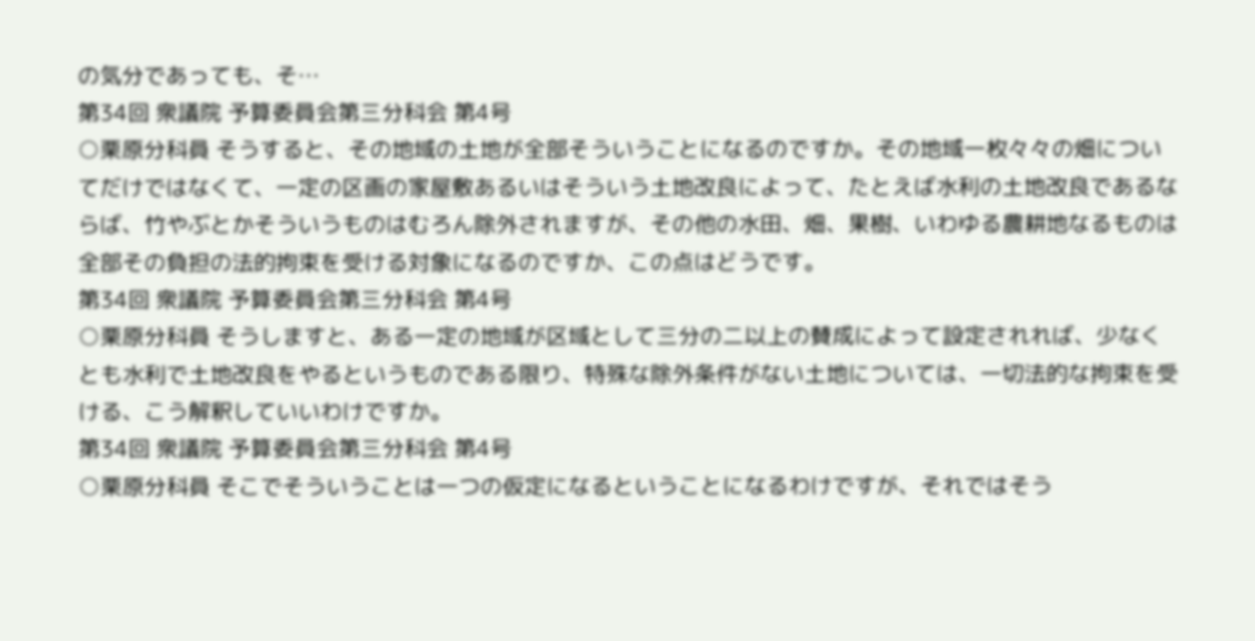の気分であっても、そ…
第34回 衆議院 予算委員会第三分科会 第4号
○栗原分科員 そうすると、その地域の土地が全部そういうことになるのですか。その地域一枚々々の畑についてだけではなくて、一定の区画の家屋敷あるいはそういう土地改良によって、たとえば水利の土地改良であるならば、竹やぶとかそういうものはむろん除外されますが、その他の水田、畑、果樹、いわゆる農耕地なるものは全部その負担の法的拘束を受ける対象になるのですか、この点はどうです。
第34回 衆議院 予算委員会第三分科会 第4号
○栗原分科員 そうしますと、ある一定の地域が区域として三分の二以上の賛成によって設定されれば、少なくとも水利で土地改良をやるというものである限り、特殊な除外条件がない土地については、一切法的な拘束を受ける、こう解釈していいわけですか。
第34回 衆議院 予算委員会第三分科会 第4号
○栗原分科員 そこでそういうことは一つの仮定になるということになるわけですが、それではそう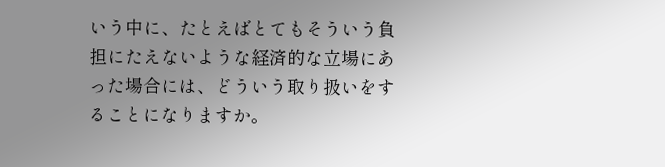いう中に、たとえばとてもそういう負担にたえないような経済的な立場にあった場合には、どういう取り扱いをすることになりますか。